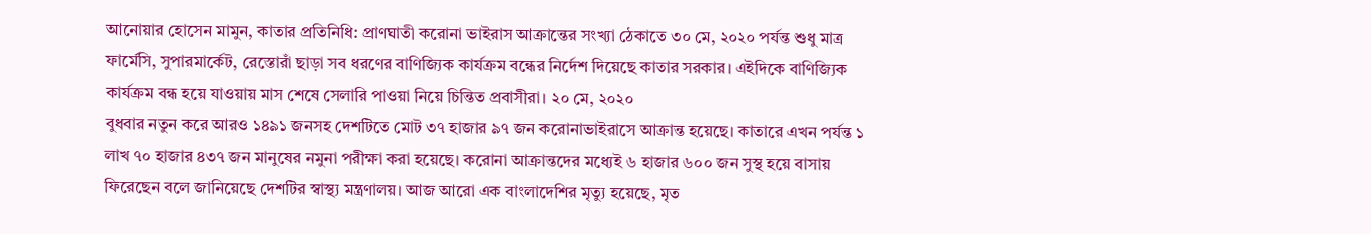আনোয়ার হোসেন মামুন, কাতার প্রতিনিধি: প্রাণঘাতী করোনা ভাইরাস আক্রান্তের সংখ্যা ঠেকাতে ৩০ মে, ২০২০ পর্যন্ত শুধু মাত্র ফার্মেসি, সুপারমার্কেট, রেস্তোরাঁ ছাড়া সব ধরণের বাণিজ্যিক কার্যক্রম বন্ধের নির্দেশ দিয়েছে কাতার সরকার। এইদিকে বাণিজ্যিক কার্যক্রম বন্ধ হয়ে যাওয়ায় মাস শেষে সেলারি পাওয়া নিয়ে চিন্তিত প্রবাসীরা। ২০ মে, ২০২০
বুধবার নতুন করে আরও ১৪৯১ জনসহ দেশটিতে মোট ৩৭ হাজার ৯৭ জন করোনাভাইরাসে আক্রান্ত হয়েছে। কাতারে এখন পর্যন্ত ১ লাখ ৭০ হাজার ৪৩৭ জন মানুষের নমুনা পরীক্ষা করা হয়েছে। করোনা আক্রান্তদের মধ্যেই ৬ হাজার ৬০০ জন সুস্থ হয়ে বাসায় ফিরেছেন বলে জানিয়েছে দেশটির স্বাস্থ্য মন্ত্রণালয়। আজ আরো এক বাংলাদেশির মৃত্যু হয়েছে, মৃত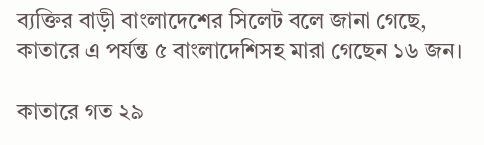ব্যক্তির বাড়ী বাংলাদেশের সিলেট বলে জানা গেছে, কাতারে এ পর্যন্ত ৫ বাংলাদেশিসহ মারা গেছেন ১৬ জন।

কাতারে গত ২৯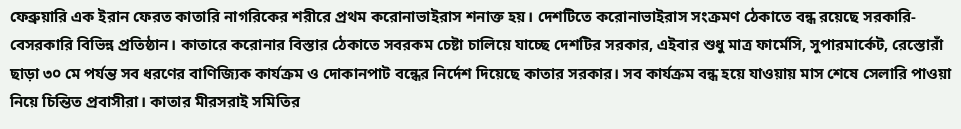ফেব্রুয়ারি এক ইরান ফেরত কাতারি নাগরিকের শরীরে প্রথম করোনাভাইরাস শনাক্ত হয়। দেশটিতে করোনাভাইরাস সংক্রমণ ঠেকাতে বন্ধ রয়েছে সরকারি-বেসরকারি বিভিন্ন প্রতিষ্ঠান। কাতারে করোনার বিস্তার ঠেকাতে সবরকম চেষ্টা চালিয়ে যাচ্ছে দেশটির সরকার, এইবার শুধু মাত্র ফার্মেসি, সুপারমার্কেট, রেস্তোরাঁ ছাড়া ৩০ মে পর্যন্ত সব ধরণের বাণিজ্যিক কার্যক্রম ও দোকানপাট বন্ধের নির্দেশ দিয়েছে কাতার সরকার। সব কার্যক্রম বন্ধ হয়ে যাওয়ায় মাস শেষে সেলারি পাওয়া নিয়ে চিন্তিত প্রবাসীরা। কাতার মীরসরাই সমিতির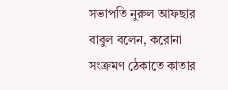সভাপতি নুরুল আফছার বাবুল বলেন, করোনা সংক্রমণ ঠেকাতে কাতার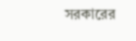সরকারের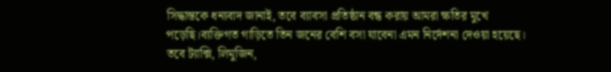সিদ্ধান্তকে ধন্যবাদ জানাই, তবে ব্যাবসা প্রতিষ্ঠান বন্ধ করায় আমরা ক্ষতির মুখে পড়েছি।ব্যক্তিগত গাড়িতে তিন জনের বেশি বসা যাবেনা এমন নির্দেশনা দেওয়া হয়েছে। তবে ট্যাক্সি, লিমুজিন,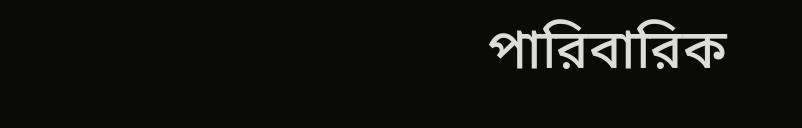পারিবারিক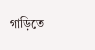গাড়িতে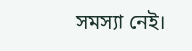সমস্যা নেই।